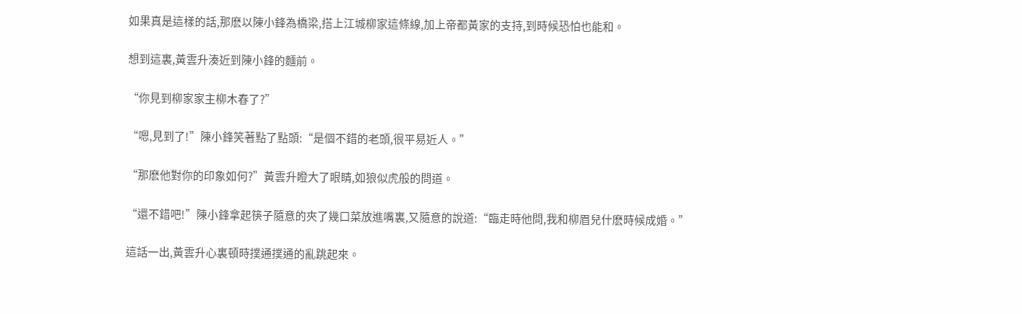如果真是這樣的話,那麽以陳小鋒為橋梁,搭上江城柳家這條線,加上帝都黃家的支持,到時候恐怕也能和。

想到這裏,黃雲升湊近到陳小鋒的麵前。

“你見到柳家家主柳木春了?”

“嗯,見到了!”陳小鋒笑著點了點頭:“是個不錯的老頭,很平易近人。”

“那麽他對你的印象如何?”黃雲升瞪大了眼睛,如狼似虎般的問道。

“還不錯吧!”陳小鋒拿起筷子隨意的夾了幾口菜放進嘴裏,又隨意的說道:“臨走時他問,我和柳眉兒什麽時候成婚。”

這話一出,黃雲升心裏頓時撲通撲通的亂跳起來。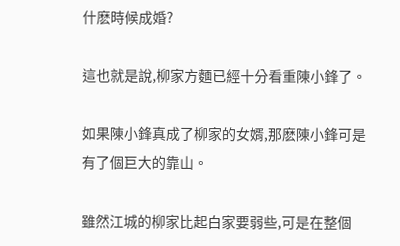什麽時候成婚?

這也就是說,柳家方麵已經十分看重陳小鋒了。

如果陳小鋒真成了柳家的女婿,那麽陳小鋒可是有了個巨大的靠山。

雖然江城的柳家比起白家要弱些,可是在整個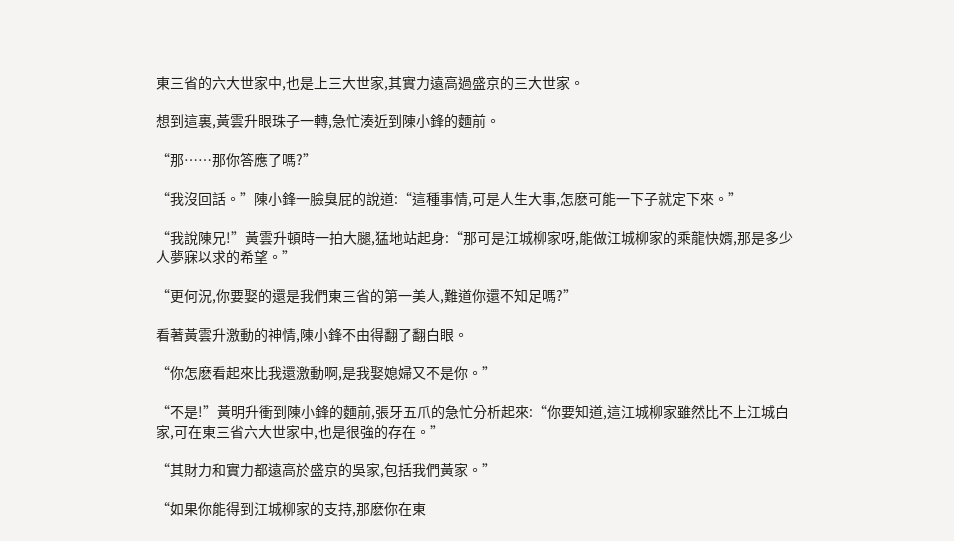東三省的六大世家中,也是上三大世家,其實力遠高過盛京的三大世家。

想到這裏,黃雲升眼珠子一轉,急忙湊近到陳小鋒的麵前。

“那……那你答應了嗎?”

“我沒回話。”陳小鋒一臉臭屁的說道:“這種事情,可是人生大事,怎麽可能一下子就定下來。”

“我說陳兄!”黃雲升頓時一拍大腿,猛地站起身:“那可是江城柳家呀,能做江城柳家的乘龍快婿,那是多少人夢寐以求的希望。”

“更何況,你要娶的還是我們東三省的第一美人,難道你還不知足嗎?”

看著黃雲升激動的神情,陳小鋒不由得翻了翻白眼。

“你怎麽看起來比我還激動啊,是我娶媳婦又不是你。”

“不是!”黃明升衝到陳小鋒的麵前,張牙五爪的急忙分析起來:“你要知道,這江城柳家雖然比不上江城白家,可在東三省六大世家中,也是很強的存在。”

“其財力和實力都遠高於盛京的吳家,包括我們黃家。”

“如果你能得到江城柳家的支持,那麽你在東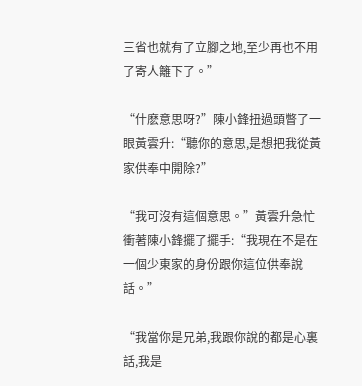三省也就有了立腳之地,至少再也不用了寄人籬下了。”

“什麽意思呀?”陳小鋒扭過頭瞥了一眼黃雲升:“聽你的意思,是想把我從黃家供奉中開除?”

“我可沒有這個意思。”黃雲升急忙衝著陳小鋒擺了擺手:“我現在不是在一個少東家的身份跟你這位供奉說話。”

“我當你是兄弟,我跟你說的都是心裏話,我是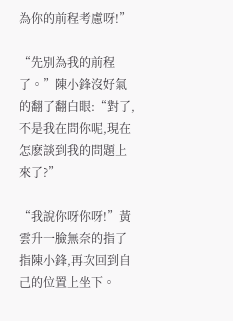為你的前程考慮呀!”

“先別為我的前程了。”陳小鋒沒好氣的翻了翻白眼:“對了,不是我在問你呢,現在怎麽談到我的問題上來了?”

“我說你呀你呀!”黃雲升一臉無奈的指了指陳小鋒,再次回到自己的位置上坐下。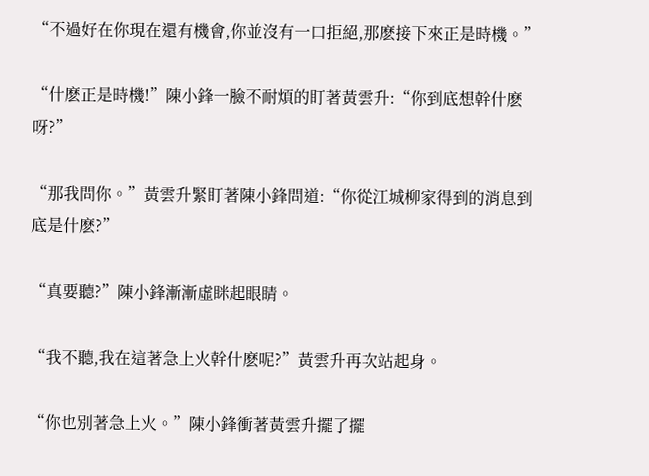“不過好在你現在還有機會,你並沒有一口拒絕,那麽接下來正是時機。”

“什麽正是時機!”陳小鋒一臉不耐煩的盯著黃雲升:“你到底想幹什麽呀?”

“那我問你。”黃雲升緊盯著陳小鋒問道:“你從江城柳家得到的消息到底是什麽?”

“真要聽?”陳小鋒漸漸虛眯起眼睛。

“我不聽,我在這著急上火幹什麽呢?”黃雲升再次站起身。

“你也別著急上火。”陳小鋒衝著黃雲升擺了擺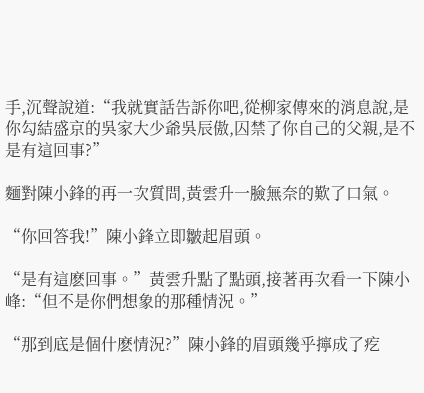手,沉聲說道:“我就實話告訴你吧,從柳家傳來的消息說,是你勾結盛京的吳家大少爺吳辰傲,囚禁了你自己的父親,是不是有這回事?”

麵對陳小鋒的再一次質問,黃雲升一臉無奈的歎了口氣。

“你回答我!”陳小鋒立即皺起眉頭。

“是有這麽回事。”黃雲升點了點頭,接著再次看一下陳小峰:“但不是你們想象的那種情況。”

“那到底是個什麽情況?”陳小鋒的眉頭幾乎擰成了疙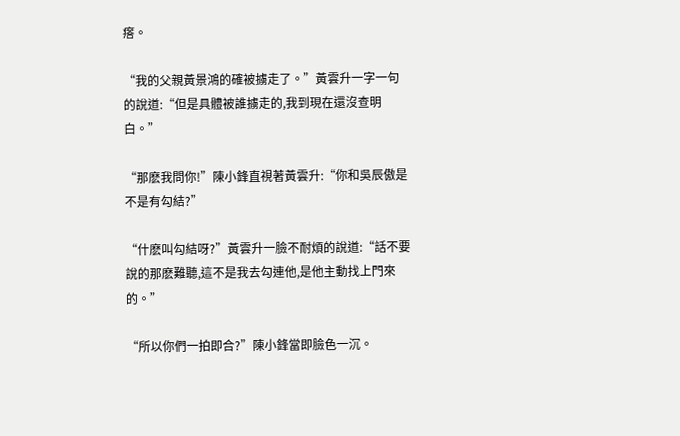瘩。

“我的父親黃景鴻的確被擄走了。”黃雲升一字一句的說道:“但是具體被誰擄走的,我到現在還沒查明白。”

“那麽我問你!”陳小鋒直視著黃雲升:“你和吳辰傲是不是有勾結?”

“什麽叫勾結呀?”黃雲升一臉不耐煩的說道:“話不要說的那麽難聽,這不是我去勾連他,是他主動找上門來的。”

“所以你們一拍即合?”陳小鋒當即臉色一沉。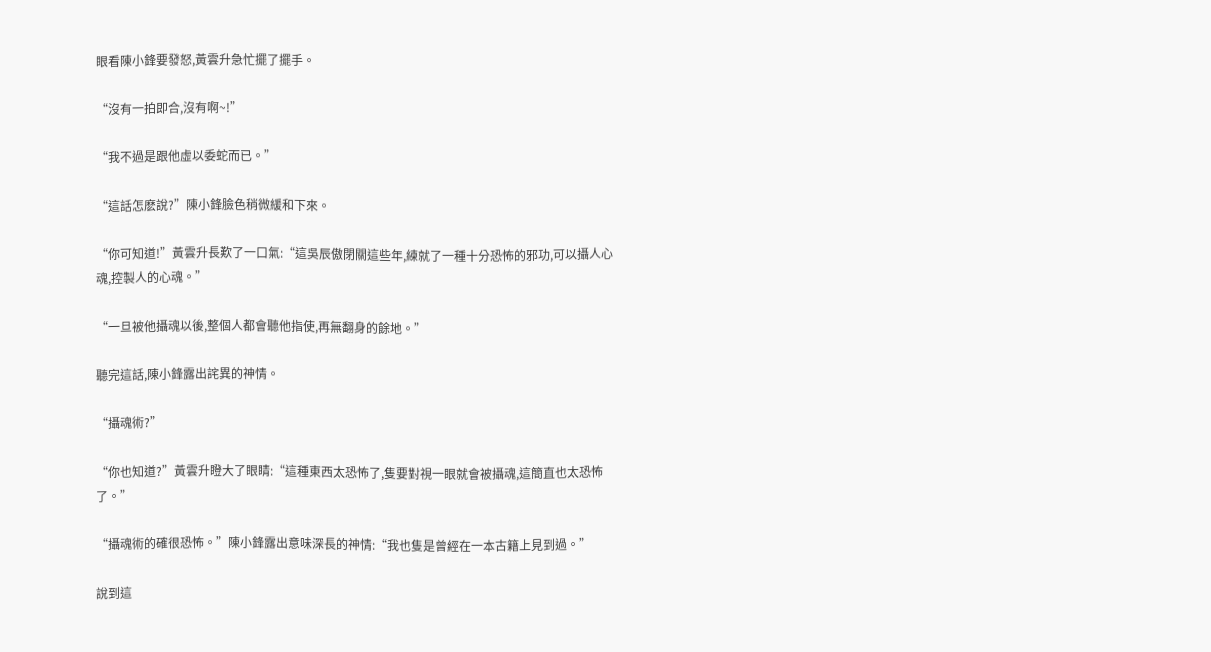眼看陳小鋒要發怒,黃雲升急忙擺了擺手。

“沒有一拍即合,沒有啊~!”

“我不過是跟他虛以委蛇而已。”

“這話怎麽說?”陳小鋒臉色稍微緩和下來。

“你可知道!”黃雲升長歎了一口氣:“這吳辰傲閉關這些年,練就了一種十分恐怖的邪功,可以攝人心魂,控製人的心魂。”

“一旦被他攝魂以後,整個人都會聽他指使,再無翻身的餘地。”

聽完這話,陳小鋒露出詫異的神情。

“攝魂術?”

“你也知道?”黃雲升瞪大了眼睛:“這種東西太恐怖了,隻要對視一眼就會被攝魂,這簡直也太恐怖了。”

“攝魂術的確很恐怖。”陳小鋒露出意味深長的神情:“我也隻是曾經在一本古籍上見到過。”

說到這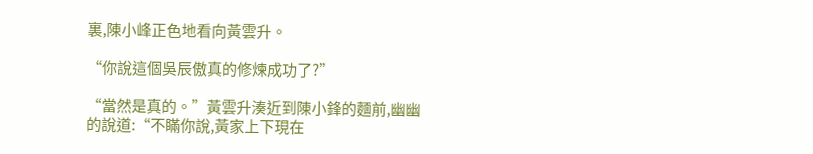裏,陳小峰正色地看向黃雲升。

“你說這個吳辰傲真的修煉成功了?”

“當然是真的。”黃雲升湊近到陳小鋒的麵前,幽幽的說道:“不瞞你說,黃家上下現在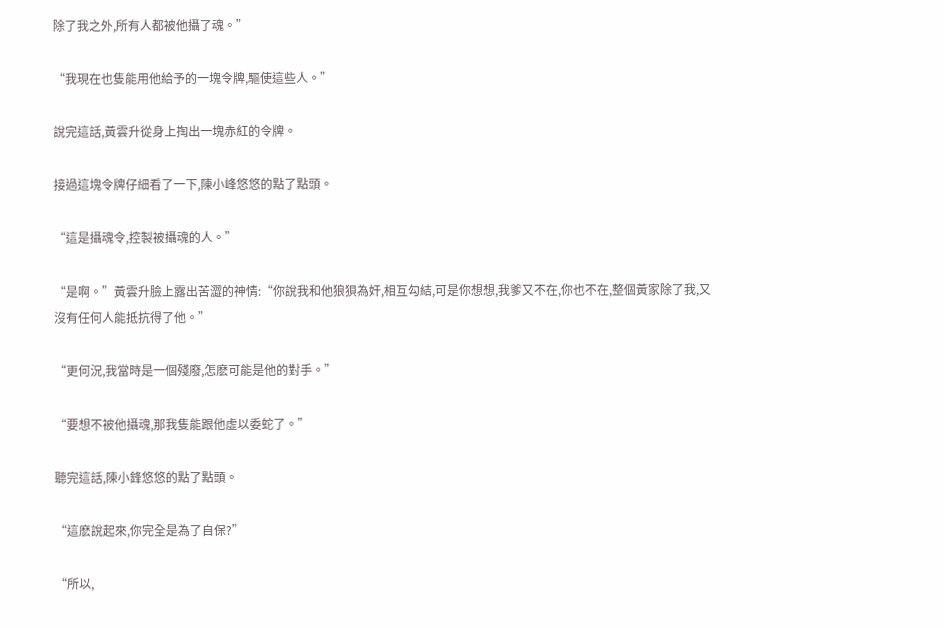除了我之外,所有人都被他攝了魂。”

“我現在也隻能用他給予的一塊令牌,驅使這些人。”

說完這話,黃雲升從身上掏出一塊赤紅的令牌。

接過這塊令牌仔細看了一下,陳小峰悠悠的點了點頭。

“這是攝魂令,控製被攝魂的人。”

“是啊。”黃雲升臉上露出苦澀的神情:“你說我和他狼狽為奸,相互勾結,可是你想想,我爹又不在,你也不在,整個黃家除了我,又沒有任何人能抵抗得了他。”

“更何況,我當時是一個殘廢,怎麽可能是他的對手。”

“要想不被他攝魂,那我隻能跟他虛以委蛇了。”

聽完這話,陳小鋒悠悠的點了點頭。

“這麽說起來,你完全是為了自保?”

“所以,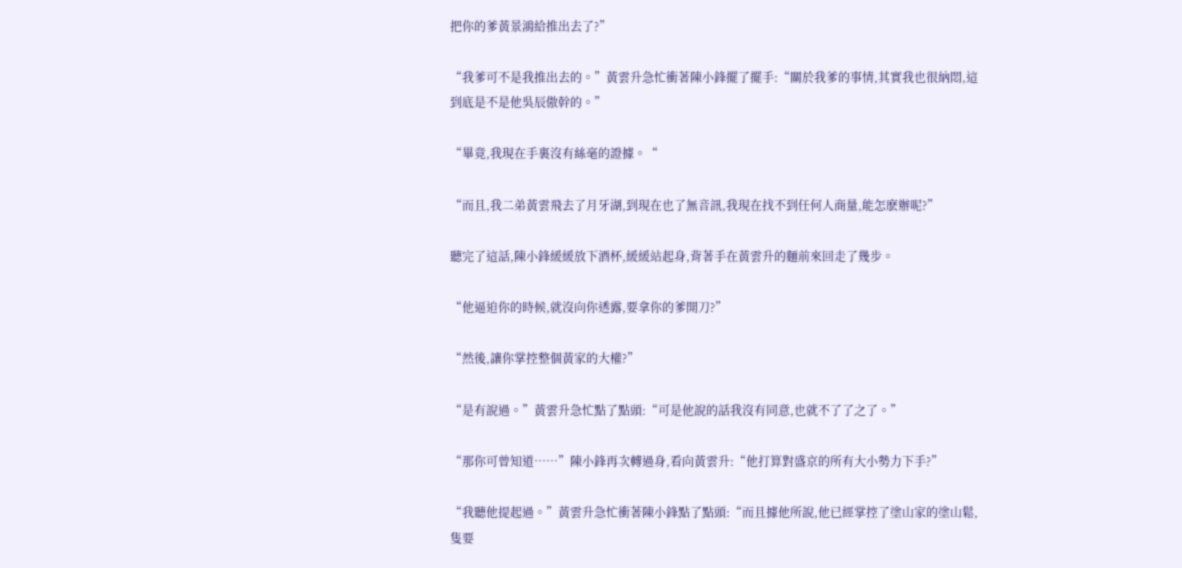把你的爹黃景鴻給推出去了?”

“我爹可不是我推出去的。”黃雲升急忙衝著陳小鋒擺了擺手:“關於我爹的事情,其實我也很納悶,這到底是不是他吳辰傲幹的。”

“畢竟,我現在手裏沒有絲毫的證據。“

“而且,我二弟黃雲飛去了月牙湖,到現在也了無音訊,我現在找不到任何人商量,能怎麽辦呢?”

聽完了這話,陳小鋒緩緩放下酒杯,緩緩站起身,背著手在黃雲升的麵前來回走了幾步。

“他逼迫你的時候,就沒向你透露,要拿你的爹開刀?”

“然後,讓你掌控整個黃家的大權?”

“是有說過。”黃雲升急忙點了點頭:“可是他說的話我沒有同意,也就不了了之了。”

“那你可曾知道……”陳小鋒再次轉過身,看向黃雲升:“他打算對盛京的所有大小勢力下手?”

“我聽他提起過。”黃雲升急忙衝著陳小鋒點了點頭:“而且據他所說,他已經掌控了塗山家的塗山鬆,隻要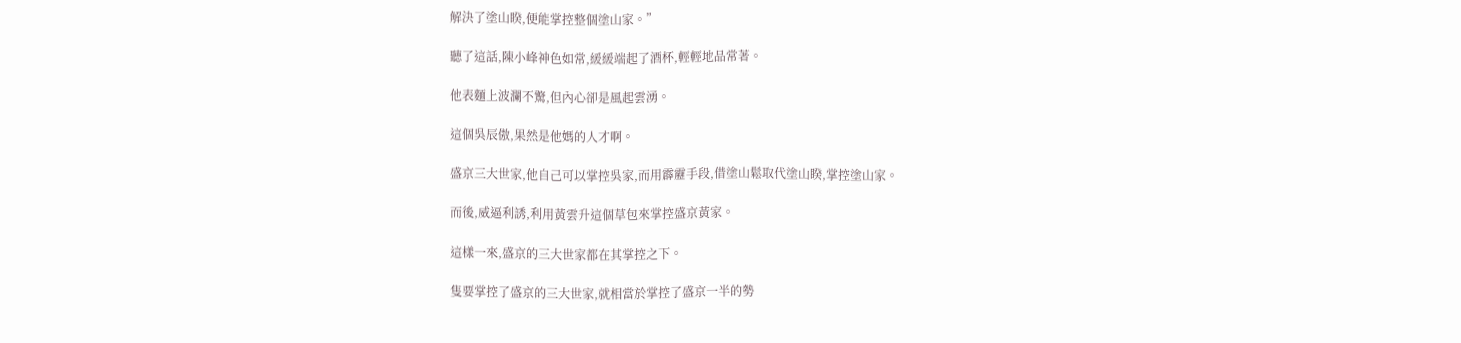解決了塗山睽,便能掌控整個塗山家。”

聽了這話,陳小峰神色如常,緩緩端起了酒杯,輕輕地品常著。

他表麵上波瀾不驚,但內心卻是風起雲湧。

這個吳辰傲,果然是他媽的人才啊。

盛京三大世家,他自己可以掌控吳家,而用霹靂手段,借塗山鬆取代塗山睽,掌控塗山家。

而後,威逼利誘,利用黃雲升這個草包來掌控盛京黃家。

這樣一來,盛京的三大世家都在其掌控之下。

隻要掌控了盛京的三大世家,就相當於掌控了盛京一半的勢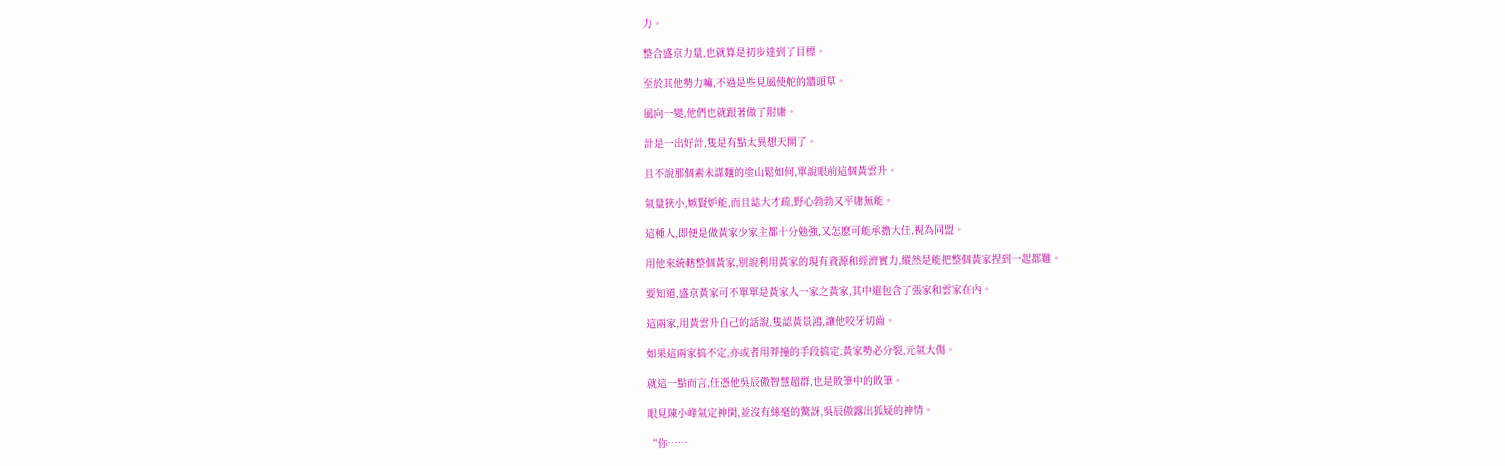力。

整合盛京力量,也就算是初步達到了目標。

至於其他勢力嘛,不過是些見風使舵的牆頭草。

風向一變,他們也就跟著做了附庸。

計是一出好計,隻是有點太異想天開了。

且不說那個素未謀麵的塗山鬆如何,單說眼前這個黃雲升。

氣量狹小,嫉賢妒能,而且誌大才疏,野心勃勃又平庸無能。

這種人,即便是做黃家少家主都十分勉強,又怎麽可能承擔大任,視為同盟。

用他來統轄整個黃家,別說利用黃家的現有資源和經濟實力,縱然是能把整個黃家捏到一起都難。

要知道,盛京黃家可不單單是黃家人一家之黃家,其中還包含了張家和雲家在內。

這兩家,用黃雲升自己的話說,隻認黃景鴻,讓他咬牙切齒。

如果這兩家搞不定,亦或者用莽撞的手段搞定,黃家勢必分裂,元氣大傷。

就這一點而言,任憑他吳辰傲智慧超群,也是敗筆中的敗筆。

眼見陳小峰氣定神閑,並沒有絲毫的驚訝,吳辰傲露出狐疑的神情。

“你……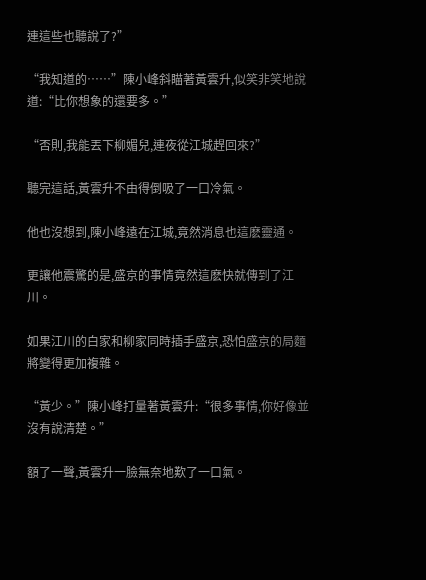連這些也聽說了?”

“我知道的……”陳小峰斜瞄著黃雲升,似笑非笑地說道:“比你想象的還要多。”

“否則,我能丟下柳媚兒,連夜從江城趕回來?”

聽完這話,黃雲升不由得倒吸了一口冷氣。

他也沒想到,陳小峰遠在江城,竟然消息也這麽靈通。

更讓他震驚的是,盛京的事情竟然這麽快就傳到了江川。

如果江川的白家和柳家同時插手盛京,恐怕盛京的局麵將變得更加複雜。

“黃少。”陳小峰打量著黃雲升:“很多事情,你好像並沒有說清楚。”

額了一聲,黃雲升一臉無奈地歎了一口氣。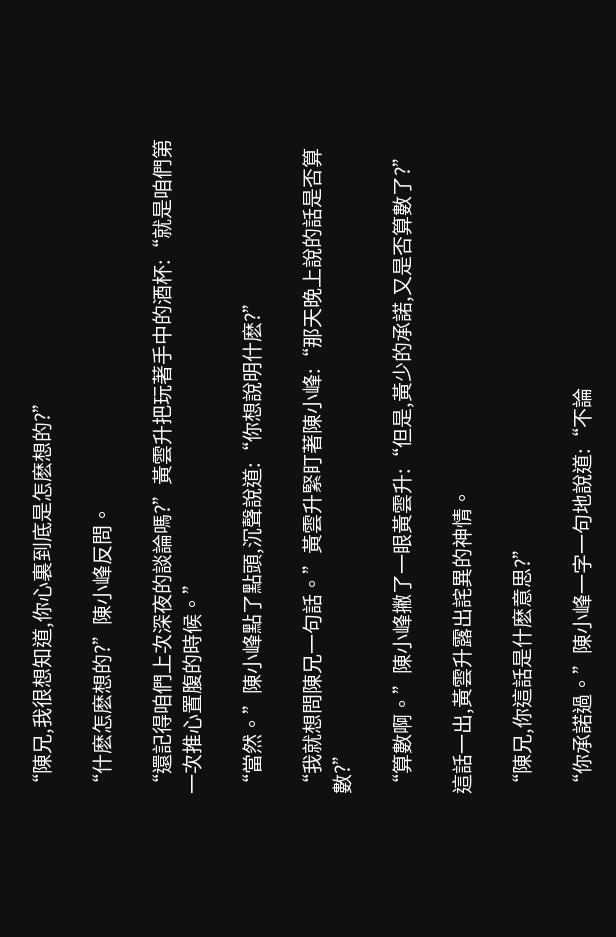“陳兄,我很想知道,你心裏到底是怎麽想的?”

“什麽怎麽想的?”陳小峰反問。

“還記得咱們上次深夜的談論嗎?”黃雲升把玩著手中的酒杯:“就是咱們第一次推心置腹的時候。”

“當然。”陳小峰點了點頭,沉聲說道:“你想說明什麽?”

“我就想問陳兄一句話。”黃雲升緊盯著陳小峰:“那天晚上說的話是否算數?”

“算數啊。”陳小峰撇了一眼黃雲升:“但是,黃少的承諾,又是否算數了?”

這話一出,黃雲升露出詫異的神情。

“陳兄,你這話是什麽意思?”

“你承諾過。”陳小峰一字一句地說道:“不論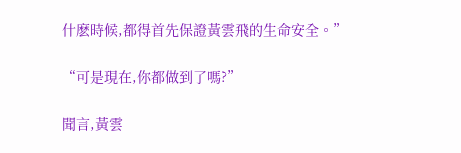什麽時候,都得首先保證黃雲飛的生命安全。”

“可是現在,你都做到了嗎?”

聞言,黃雲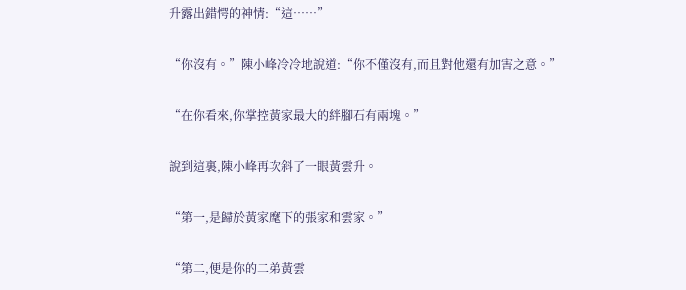升露出錯愕的神情:“這……”

“你沒有。”陳小峰冷冷地說道:“你不僅沒有,而且對他還有加害之意。”

“在你看來,你掌控黃家最大的絆腳石有兩塊。”

說到這裏,陳小峰再次斜了一眼黃雲升。

“第一,是歸於黃家麾下的張家和雲家。”

“第二,便是你的二弟黃雲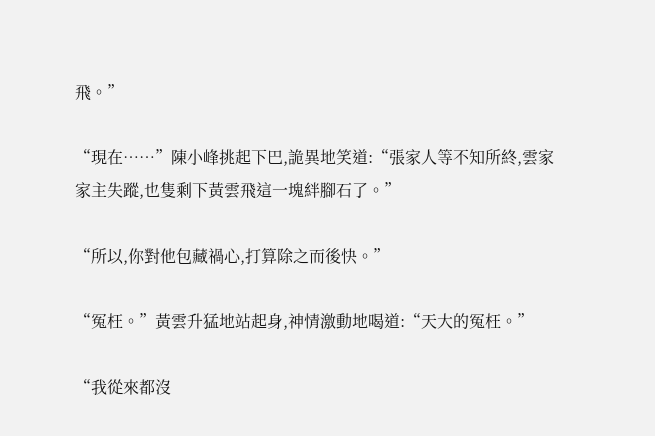飛。”

“現在……”陳小峰挑起下巴,詭異地笑道:“張家人等不知所終,雲家家主失蹤,也隻剩下黃雲飛這一塊絆腳石了。”

“所以,你對他包藏禍心,打算除之而後快。”

“冤枉。”黃雲升猛地站起身,神情激動地喝道:“天大的冤枉。”

“我從來都沒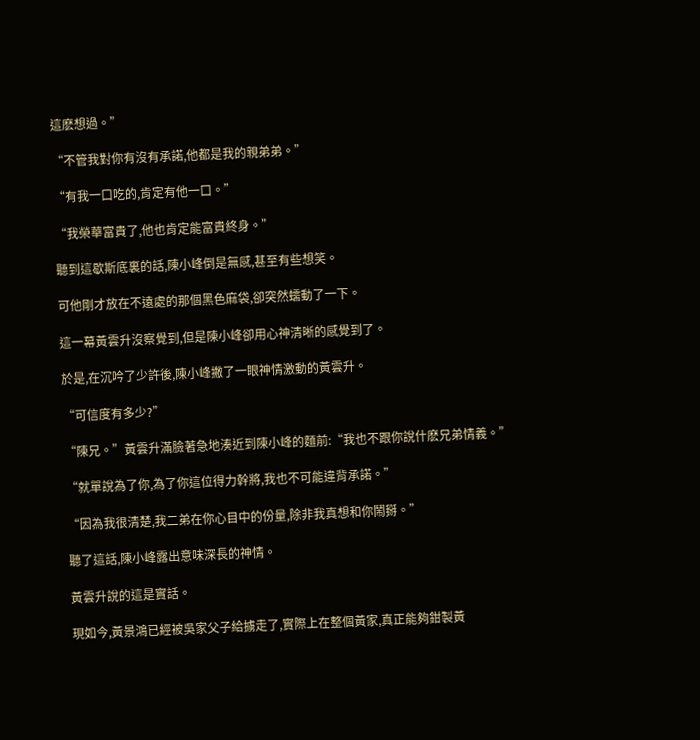這麽想過。”

“不管我對你有沒有承諾,他都是我的親弟弟。”

“有我一口吃的,肯定有他一口。”

“我榮華富貴了,他也肯定能富貴終身。”

聽到這歇斯底裏的話,陳小峰倒是無感,甚至有些想笑。

可他剛才放在不遠處的那個黑色麻袋,卻突然蠕動了一下。

這一幕黃雲升沒察覺到,但是陳小峰卻用心神清晰的感覺到了。

於是,在沉吟了少許後,陳小峰撇了一眼神情激動的黃雲升。

“可信度有多少?”

“陳兄。”黃雲升滿臉著急地湊近到陳小峰的麵前:“我也不跟你說什麽兄弟情義。”

“就單說為了你,為了你這位得力幹將,我也不可能違背承諾。”

“因為我很清楚,我二弟在你心目中的份量,除非我真想和你鬧掰。”

聽了這話,陳小峰露出意味深長的神情。

黃雲升說的這是實話。

現如今,黃景鴻已經被吳家父子給擄走了,實際上在整個黃家,真正能夠鉗製黃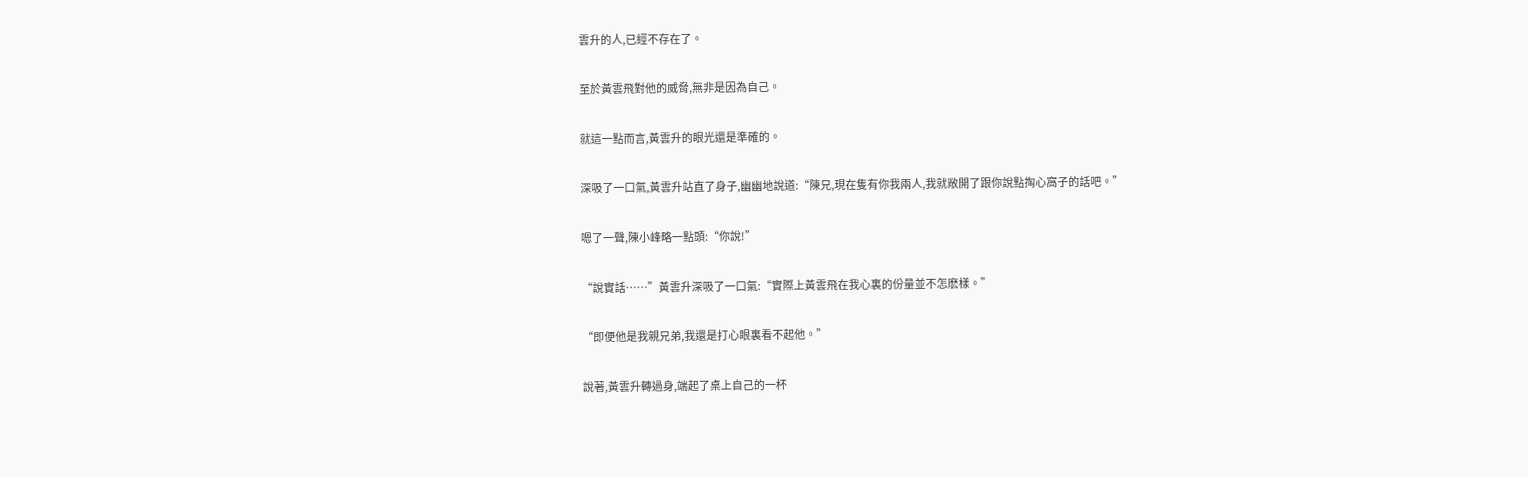雲升的人,已經不存在了。

至於黃雲飛對他的威脅,無非是因為自己。

就這一點而言,黃雲升的眼光還是準確的。

深吸了一口氣,黃雲升站直了身子,幽幽地說道:“陳兄,現在隻有你我兩人,我就敞開了跟你說點掏心窩子的話吧。”

嗯了一聲,陳小峰略一點頭:“你說!”

“說實話……”黃雲升深吸了一口氣:“實際上黃雲飛在我心裏的份量並不怎麽樣。”

“即便他是我親兄弟,我還是打心眼裏看不起他。”

說著,黃雲升轉過身,端起了桌上自己的一杯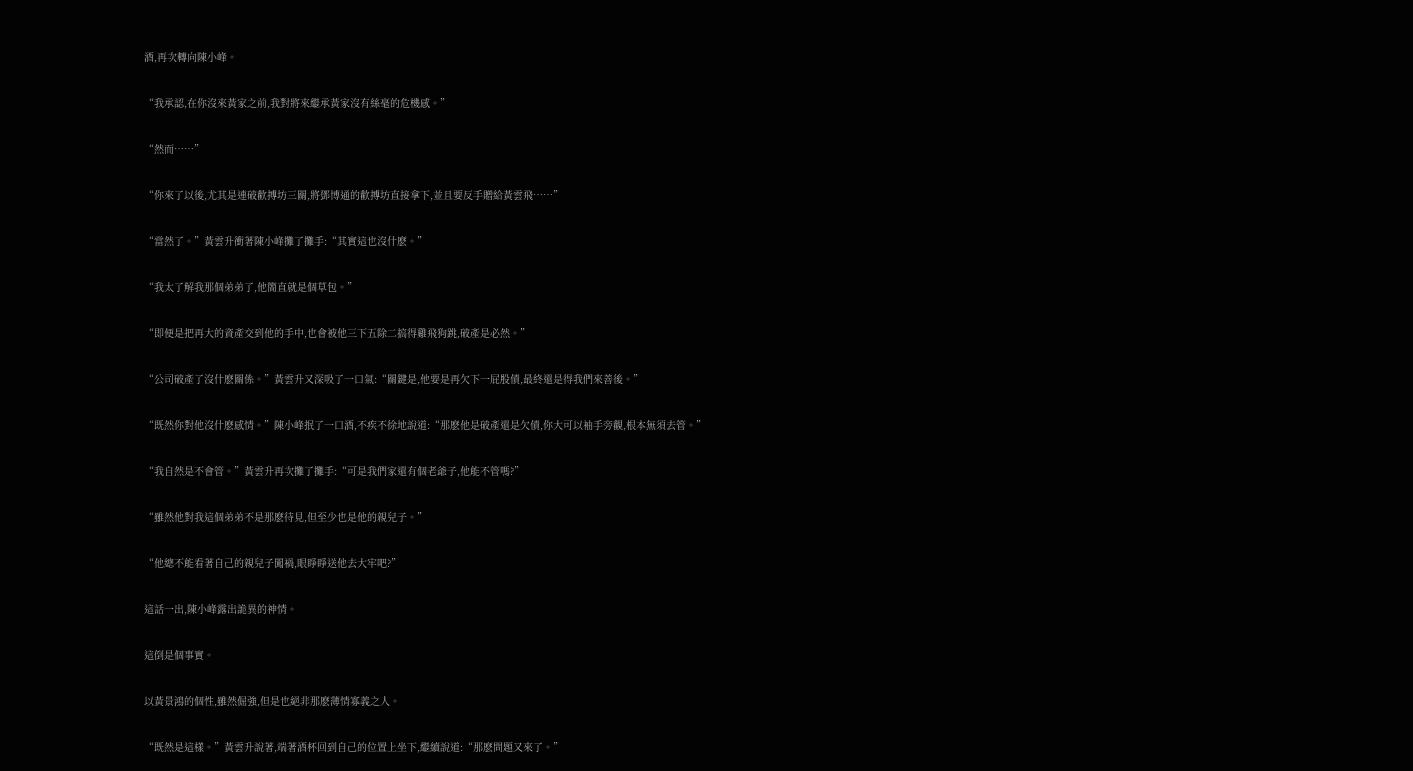酒,再次轉向陳小峰。

“我承認,在你沒來黃家之前,我對將來繼承黃家沒有絲毫的危機感。”

“然而……”

“你來了以後,尤其是連破歡搏坊三關,將鄧博通的歡搏坊直接拿下,並且要反手贈給黃雲飛……”

“當然了。”黃雲升衝著陳小峰攤了攤手:“其實這也沒什麽。”

“我太了解我那個弟弟了,他簡直就是個草包。”

“即便是把再大的資產交到他的手中,也會被他三下五除二搞得雞飛狗跳,破產是必然。”

“公司破產了沒什麽關係。”黃雲升又深吸了一口氣:“關鍵是,他要是再欠下一屁股債,最終還是得我們來善後。”

“既然你對他沒什麽感情。”陳小峰抿了一口酒,不疾不徐地說道:“那麽他是破產還是欠債,你大可以袖手旁觀,根本無須去管。”

“我自然是不會管。”黃雲升再次攤了攤手:“可是我們家還有個老爺子,他能不管嗎?”

“雖然他對我這個弟弟不是那麽待見,但至少也是他的親兒子。”

“他總不能看著自己的親兒子闖禍,眼睜睜送他去大牢吧?”

這話一出,陳小峰露出詭異的神情。

這倒是個事實。

以黃景鴻的個性,雖然倔強,但是也絕非那麽薄情寡義之人。

“既然是這樣。”黃雲升說著,端著酒杯回到自己的位置上坐下,繼續說道:“那麽問題又來了。”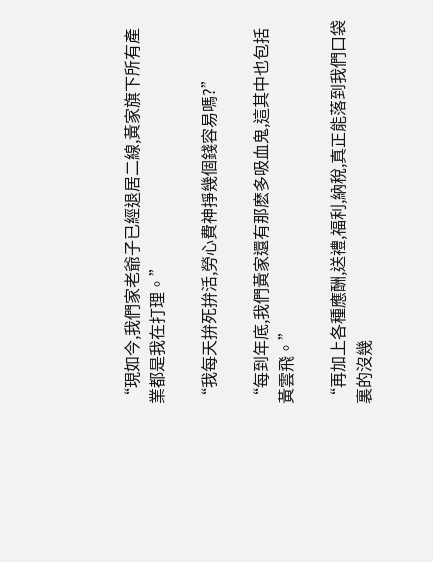“現如今,我們家老爺子已經退居二線,黃家旗下所有產業都是我在打理。”

“我每天拚死拚活,勞心費神掙幾個錢容易嗎?”

“每到年底,我們黃家還有那麽多吸血鬼,這其中也包括黃雲飛。”

“再加上各種應酬,送禮,福利,納稅,真正能落到我們口袋裏的沒幾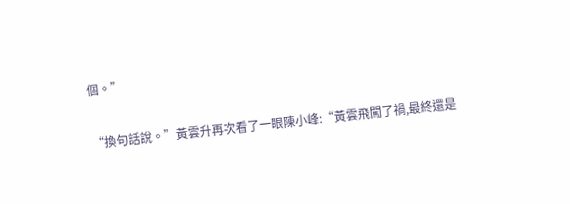個。”

“換句話說。”黃雲升再次看了一眼陳小峰:“黃雲飛闖了禍,最終還是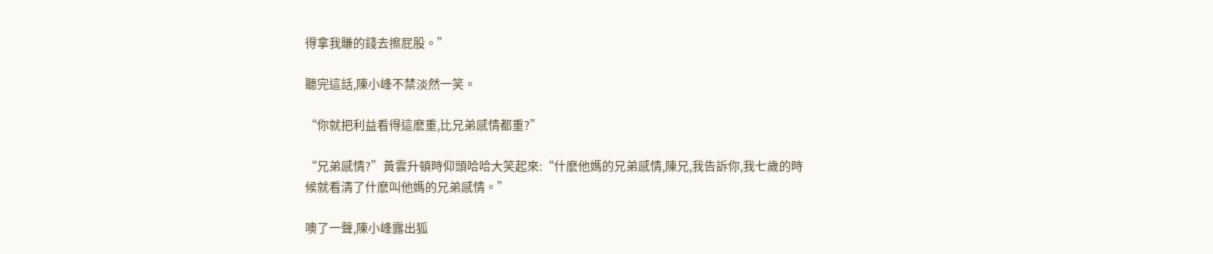得拿我賺的錢去擦屁股。”

聽完這話,陳小峰不禁淡然一笑。

“你就把利益看得這麽重,比兄弟感情都重?”

“兄弟感情?”黃雲升頓時仰頭哈哈大笑起來:“什麽他媽的兄弟感情,陳兄,我告訴你,我七歲的時候就看清了什麽叫他媽的兄弟感情。”

噢了一聲,陳小峰露出狐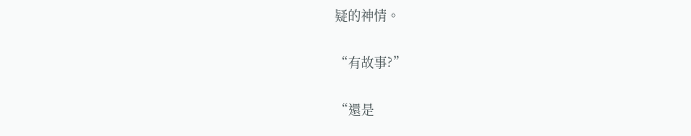疑的神情。

“有故事?”

“還是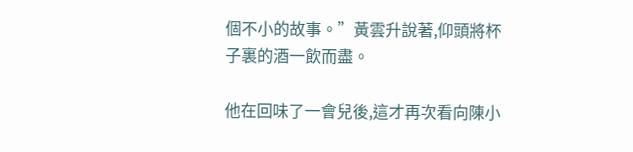個不小的故事。”黃雲升說著,仰頭將杯子裏的酒一飲而盡。

他在回味了一會兒後,這才再次看向陳小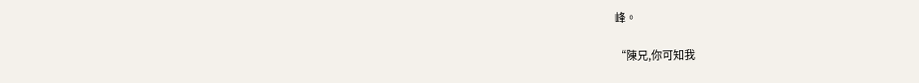峰。

“陳兄,你可知我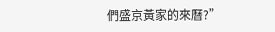們盛京黃家的來曆?”